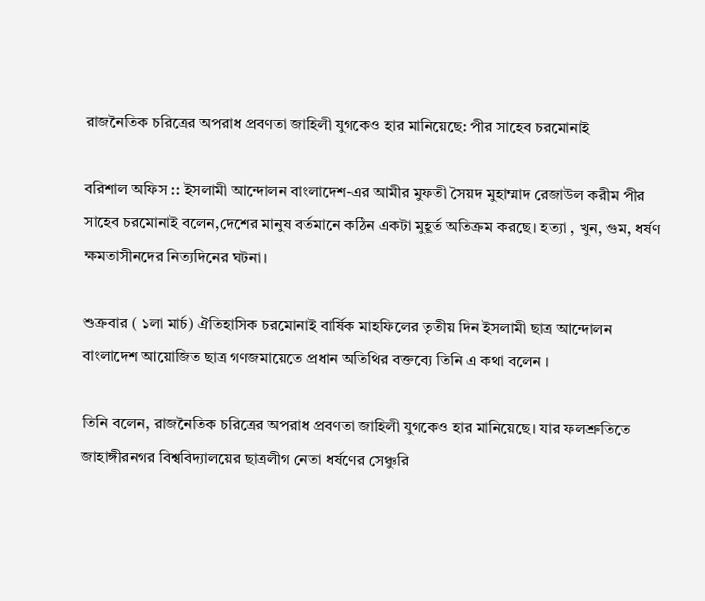রাজনৈতিক চরিত্রের অপরাধ প্রবণতা জাহিলী যুগকেও হার মানিয়েছে: পীর সাহেব চরমোনাই

বরিশাল অফিস :: ইসলামী আন্দোলন বাংলাদেশ-এর আমীর মুফতী সৈয়দ মুহাম্মাদ রেজাউল করীম পীর সাহেব চরমোনাই বলেন,দেশের মানুষ বর্তমানে কঠিন একটা মুহূর্ত অতিক্রম করছে। হত্যা , খুন, গুম, ধর্ষণ ক্ষমতাসীনদের নিত্যদিনের ঘটনা।

শুক্রবার ( ১লা মার্চ) ঐতিহাসিক চরমোনাই বার্ষিক মাহফিলের তৃতীয় দিন ইসলামী ছাত্র আন্দোলন বাংলাদেশ আয়োজিত ছাত্র গণজমায়েতে প্রধান অতিথির বক্তব্যে তিনি এ কথা বলেন ।

তিনি বলেন, রাজনৈতিক চরিত্রের অপরাধ প্রবণতা জাহিলী যুগকেও হার মানিয়েছে। যার ফলশ্রুতিতে জাহাঙ্গীরনগর বিশ্ববিদ্যালয়ের ছাত্রলীগ নেতা ধর্ষণের সেঞ্চুরি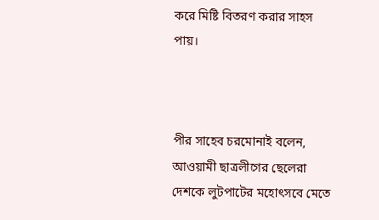করে মিষ্টি বিতরণ করার সাহস পায়।



পীর সাহেব চরমোনাই বলেন, আওয়ামী ছাত্রলীগের ছেলেরা দেশকে লুটপাটের মহোৎসবে মেতে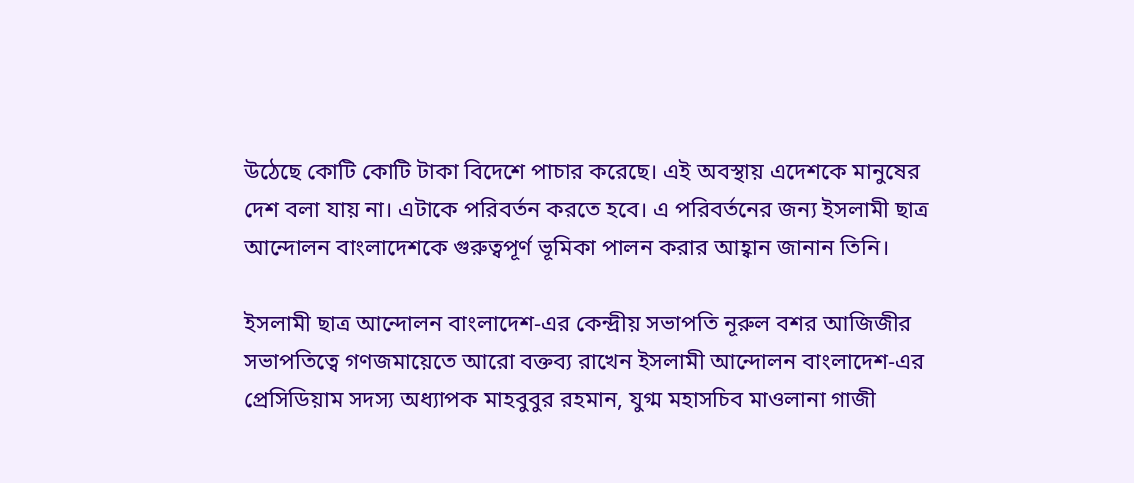উঠেছে কোটি কোটি টাকা বিদেশে পাচার করেছে। এই অবস্থায় এদেশকে মানুষের দেশ বলা যায় না। এটাকে পরিবর্তন করতে হবে। এ পরিবর্তনের জন্য ইসলামী ছাত্র আন্দোলন বাংলাদেশকে গুরুত্বপূর্ণ ভূমিকা পালন করার আহ্বান জানান তিনি।

ইসলামী ছাত্র আন্দোলন বাংলাদেশ-এর কেন্দ্রীয় সভাপতি নূরুল বশর আজিজীর সভাপতিত্বে গণজমায়েতে আরো বক্তব্য রাখেন ইসলামী আন্দোলন বাংলাদেশ-এর প্রেসিডিয়াম সদস্য অধ্যাপক মাহবুবুর রহমান, যুগ্ম মহাসচিব মাওলানা গাজী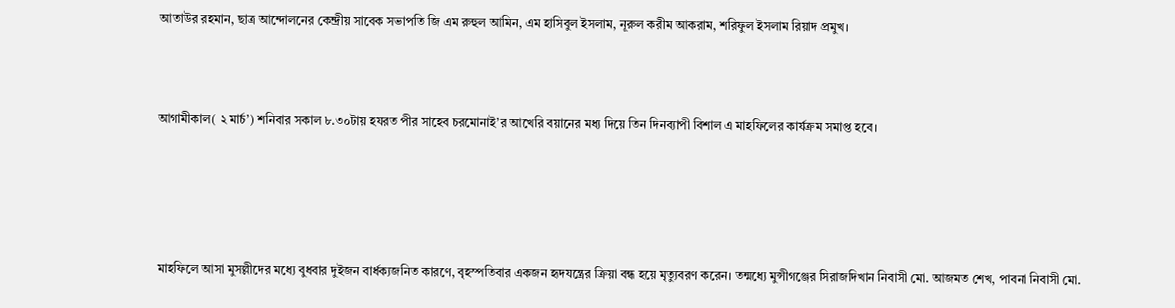আতাউর রহমান, ছাত্র আন্দোলনের কেন্দ্রীয় সাবেক সভাপতি জি এম রুহুল আমিন, এম হাসিবুল ইসলাম, নূরুল করীম আকরাম, শরিফুল ইসলাম রিয়াদ প্রমুখ।



আগামীকাল( ২ মার্চ’) শনিবার সকাল ৮.৩০টায় হযরত পীর সাহেব চরমোনাই’র আখেরি বয়ানের মধ্য দিয়ে তিন দিনব্যাপী বিশাল এ মাহফিলের কার্যক্রম সমাপ্ত হবে।





মাহফিলে আসা মুসল্লীদের মধ্যে বুধবার দুইজন বার্ধক্যজনিত কারণে, বৃহস্পতিবার একজন হৃদযন্ত্রের ক্রিয়া বন্ধ হয়ে মৃত্যুবরণ করেন। তন্মধ্যে মুন্সীগঞ্জের সিরাজদিখান নিবাসী মো. আজমত শেখ, পাবনা নিবাসী মো.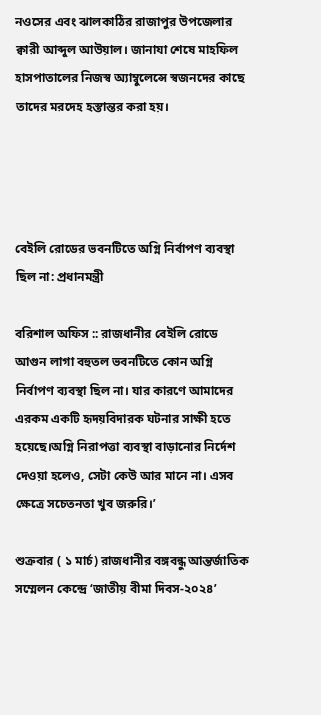নওসের এবং ঝালকাঠির রাজাপুর উপজেলার ক্বারী আব্দুল আউয়াল। জানাযা শেষে মাহফিল হাসপাতালের নিজস্ব অ্যাম্বুলেন্সে স্বজনদের কাছে তাদের মরদেহ হস্তান্তর করা হয়।




বেইলি রোডের ভবনটিতে অগ্নি নির্বাপণ ব্যবস্থা ছিল না: প্রধানমন্ত্রী

বরিশাল অফিস :: রাজধানীর বেইলি রোডে আগুন লাগা বহুতল ভবনটিতে কোন অগ্নি নির্বাপণ ব্যবস্থা ছিল না। যার কারণে আমাদের এরকম একটি হৃদয়বিদারক ঘটনার সাক্ষী হতে হয়েছে।অগ্নি নিরাপত্তা ব্যবস্থা বাড়ানোর নির্দেশ দেওয়া হলেও, সেটা কেউ আর মানে না। এসব ক্ষেত্রে সচেতনতা খুব জরুরি।’

শুক্রবার ( ১ মার্চ) রাজধানীর বঙ্গবন্ধু আন্তর্জাতিক সম্মেলন কেন্দ্রে ‘জাতীয় বীমা দিবস-২০২৪’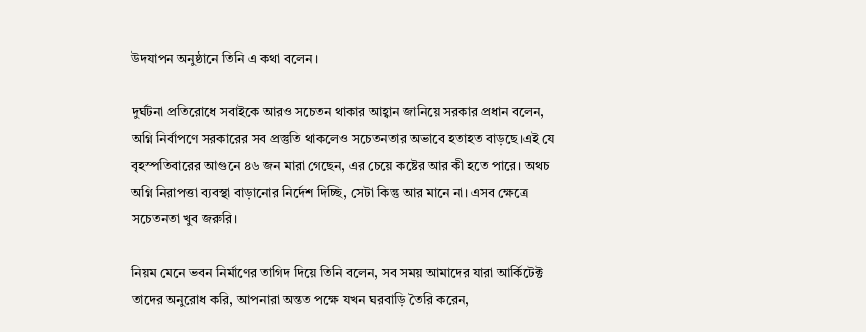উদযাপন অনুষ্ঠানে তিনি এ কথা বলেন।

দুর্ঘটনা প্রতিরোধে সবাইকে আরও সচেতন থাকার আহ্বান জানিয়ে সরকার প্রধান বলেন, অগ্নি নির্বাপণে সরকারের সব প্রস্তুতি থাকলেও সচেতনতার অভাবে হতাহত বাড়ছে।এই যে বৃহস্পতিবারের আগুনে ৪৬ জন মারা গেছেন, এর চেয়ে কষ্টের আর কী হতে পারে। অথচ অগ্নি নিরাপত্তা ব্যবস্থা বাড়ানোর নির্দেশ দিচ্ছি, সেটা কিন্তু আর মানে না। এসব ক্ষেত্রে সচেতনতা খুব জরুরি।

নিয়ম মেনে ভবন নির্মাণের তাগিদ দিয়ে তিনি বলেন, সব সময় আমাদের যারা আর্কিটেক্ট তাদের অনুরোধ করি, আপনারা অন্তত পক্ষে যখন ঘরবাড়ি তৈরি করেন,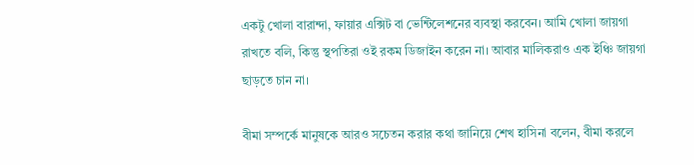একটু খোলা বারান্দা, ফায়ার এক্সিট বা ভেন্টিলেশনের ব্যবস্থা করবেন। আমি খোলা জায়গা রাখতে বলি, কিন্তু স্থপতিরা ওই রকম ডিজাইন করেন না। আবার মালিকরাও এক ইঞ্চি জায়গা ছাড়তে চান না।

বীমা সম্পর্কে মানুষকে আরও সচেতন করার কথা জানিয়ে শেখ হাসিনা বলেন, বীমা করলে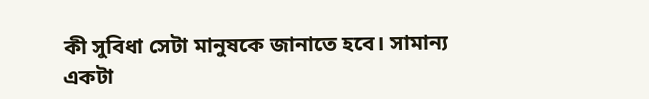কী সুবিধা সেটা মানুষকে জানাতে হবে। সামান্য একটা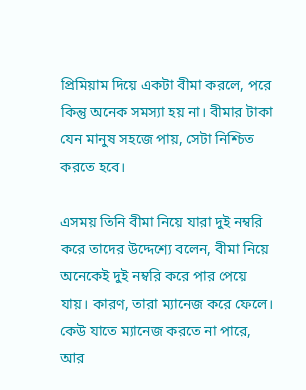প্রিমিয়াম দিয়ে একটা বীমা করলে, পরে কিন্তু অনেক সমস্যা হয় না। বীমার টাকা যেন মানুষ সহজে পায়, সেটা নিশ্চিত করতে হবে।

এসময় তিনি বীমা নিয়ে যারা দুই নম্বরি করে তাদের উদ্দেশ্যে বলেন, বীমা নিয়ে অনেকেই দুই নম্বরি করে পার পেয়ে যায়। কারণ, তারা ম্যানেজ করে ফেলে। কেউ যাতে ম্যানেজ করতে না পারে, আর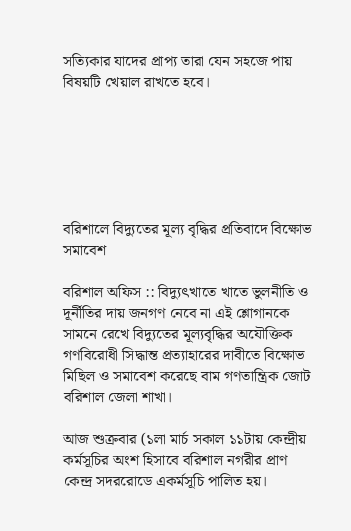সত্যিকার যাদের প্রাপ্য তারা যেন সহজে পায় বিষয়টি খেয়াল রাখতে হবে।






বরিশালে বিদ্যুতের মূল্য বৃদ্ধির প্রতিবাদে বিক্ষোভ সমাবেশ

বরিশাল অফিস :: বিদ্যুৎখাতে খাতে ভুলনীতি ও দূর্নীতির দায় জনগণ নেবে না এই শ্লোগানকে সামনে রেখে বিদ্যুতের মূল্যবৃদ্ধির অযৌক্তিক গণবিরোধী সিদ্ধান্ত প্রত্যাহারের দাবীতে বিক্ষোভ মিছিল ও সমাবেশ করেছে বাম গণতান্ত্রিক জোট বরিশাল জেলা শাখা।

আজ শুক্রবার (১লা মার্চ সকাল ১১টায় কেন্দ্রীয় কর্মসূচির অংশ হিসাবে বরিশাল নগরীর প্রাণ কেন্দ্র সদররোডে একর্মসূচি পালিত হয়।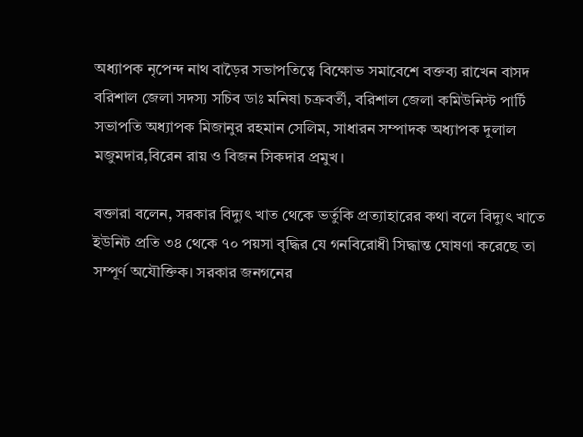অধ্যাপক নৃপেন্দ নাথ বাড়ৈর সভাপতিত্বে বিক্ষোভ সমাবেশে বক্তব্য রাখেন বাসদ বরিশাল জেলা সদস্য সচিব ডাঃ মনিষা চক্রবর্তী, বরিশাল জেলা কমিউনিস্ট পার্টি সভাপতি অধ্যাপক মিজানুর রহমান সেলিম, সাধারন সম্পাদক অধ্যাপক দুলাল মজুমদার,বিরেন রায় ও বিজন সিকদার প্রমুখ।

বক্তারা বলেন, সরকার বিদ্যুৎ খাত থেকে ভর্তুকি প্রত্যাহারের কথা বলে বিদ্যুৎ খাতে ইউনিট প্রতি ৩৪ থেকে ৭০ পয়সা বৃদ্ধির যে গনবিরোধী সিদ্ধান্ত ঘোষণা করেছে তা সম্পূর্ণ অযৌক্তিক। সরকার জনগনের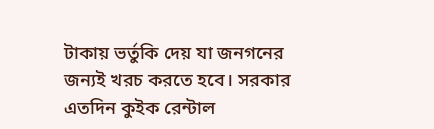টাকায় ভর্তুকি দেয় যা জনগনের জন্যই খরচ করতে হবে। সরকার এতদিন কুইক রেন্টাল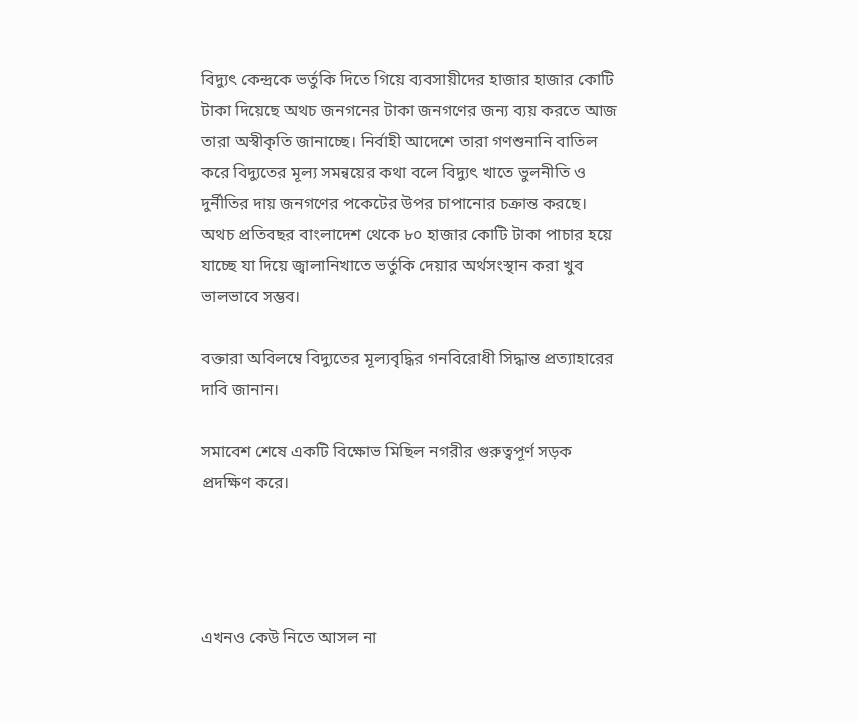বিদ্যুৎ কেন্দ্রকে ভর্তুকি দিতে গিয়ে ব্যবসায়ীদের হাজার হাজার কোটি টাকা দিয়েছে অথচ জনগনের টাকা জনগণের জন্য ব্যয় করতে আজ তারা অস্বীকৃতি জানাচ্ছে। নির্বাহী আদেশে তারা গণশুনানি বাতিল করে বিদ্যুতের মূল্য সমন্বয়ের কথা বলে বিদ্যুৎ খাতে ভুলনীতি ও দুর্নীতির দায় জনগণের পকেটের উপর চাপানোর চক্রান্ত করছে। অথচ প্রতিবছর বাংলাদেশ থেকে ৮০ হাজার কোটি টাকা পাচার হয়ে যাচ্ছে যা দিয়ে জ্বালানিখাতে ভর্তুকি দেয়ার অর্থসংস্থান করা খুব ভালভাবে সম্ভব।

বক্তারা অবিলম্বে বিদ্যুতের মূল্যবৃদ্ধির গনবিরোধী সিদ্ধান্ত প্রত্যাহারের দাবি জানান।

সমাবেশ শেষে একটি বিক্ষোভ মিছিল নগরীর গুরুত্বপূর্ণ সড়ক প্রদক্ষিণ করে।




এখনও কেউ নিতে আসল না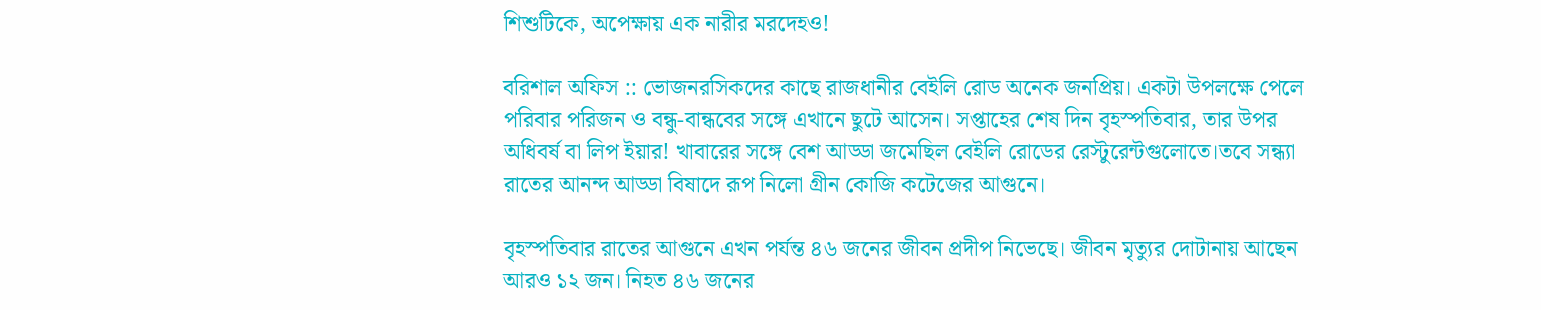শিশুটিকে, অপেক্ষায় এক নারীর মরদেহও!

বরিশাল অফিস :: ভোজনরসিকদের কাছে রাজধানীর বেইলি রোড অনেক জনপ্রিয়। একটা উপলক্ষে পেলে পরিবার পরিজন ও বন্ধু-বান্ধবের সঙ্গে এখানে ছুটে আসেন। সপ্তাহের শেষ দিন বৃহস্পতিবার, তার উপর অধিবর্ষ বা লিপ ইয়ার! খাবারের সঙ্গে বেশ আড্ডা জমেছিল বেইলি রোডের রেস্টুরেন্টগুলোতে।তবে সন্ধ্যা রাতের আনন্দ আড্ডা বিষাদে রূপ নিলো গ্রীন কোজি কটেজের আগুনে।

বৃহস্পতিবার রাতের আগুনে এখন পর্যন্ত ৪৬ জনের জীবন প্রদীপ নিভেছে। জীবন মৃত্যুর দোটানায় আছেন আরও ১২ জন। নিহত ৪৬ জনের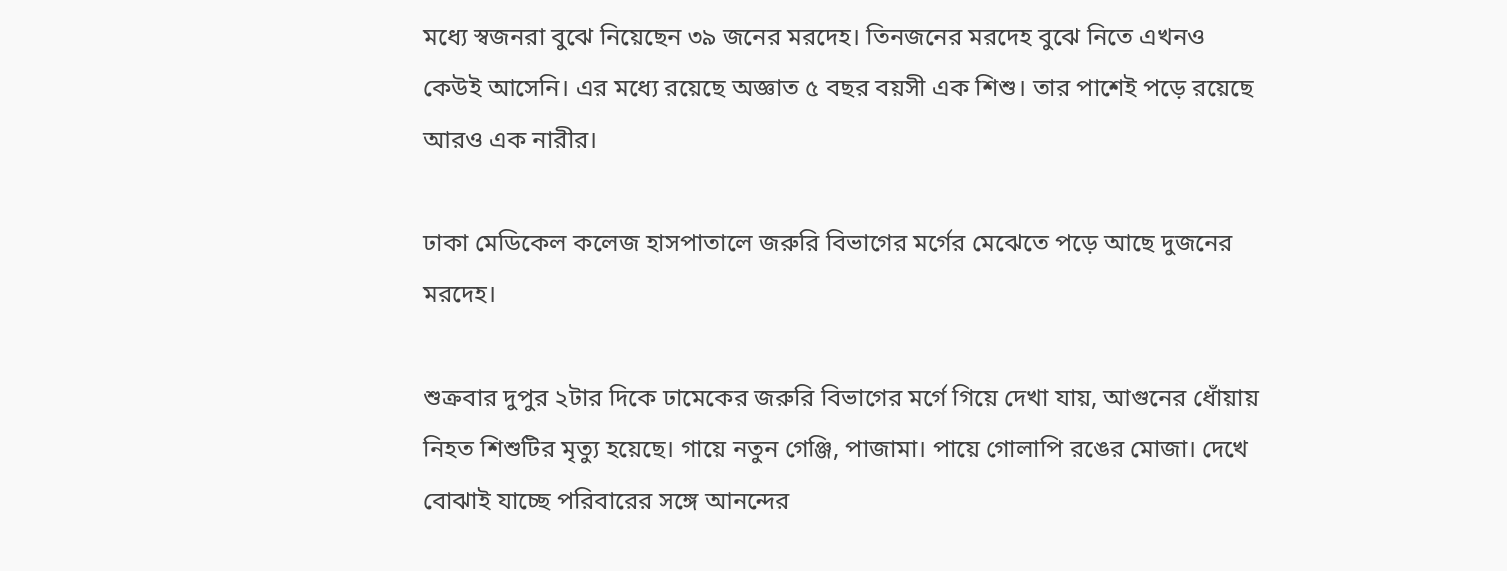মধ্যে স্বজনরা বুঝে নিয়েছেন ৩৯ জনের মরদেহ। তিনজনের মরদেহ বুঝে নিতে এখনও কেউই আসেনি। এর মধ্যে রয়েছে অজ্ঞাত ৫ বছর বয়সী এক শিশু। তার পাশেই পড়ে রয়েছে আরও এক নারীর।

ঢাকা মেডিকেল কলেজ হাসপাতালে জরুরি বিভাগের মর্গের মেঝেতে পড়ে আছে দুজনের মরদেহ।

শুক্রবার দুপুর ২টার দিকে ঢামেকের জরুরি বিভাগের মর্গে গিয়ে দেখা যায়, আগুনের ধোঁয়ায় নিহত শিশুটির মৃত্যু হয়েছে। গায়ে নতুন গেঞ্জি, পাজামা। পায়ে গোলাপি রঙের মোজা। দেখে বোঝাই যাচ্ছে পরিবারের সঙ্গে আনন্দের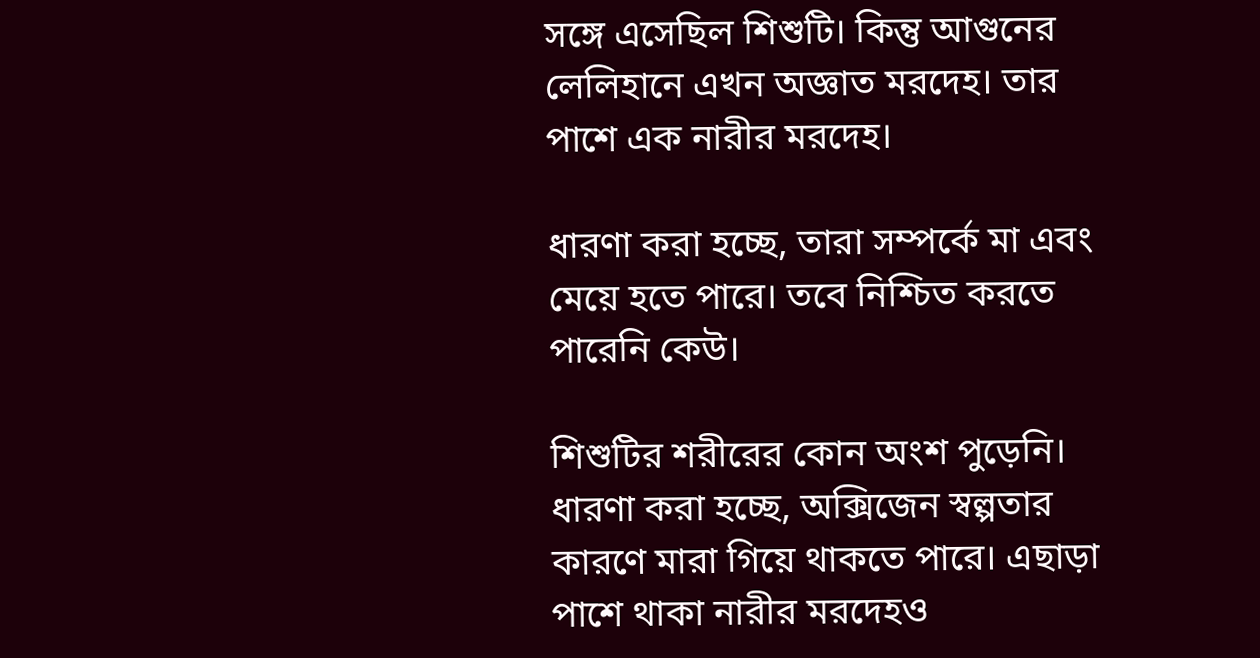সঙ্গে এসেছিল শিশুটি। কিন্তু আগুনের লেলিহানে এখন অজ্ঞাত মরদেহ। তার পাশে এক নারীর মরদেহ।

ধারণা করা হচ্ছে, তারা সম্পর্কে মা এবং মেয়ে হতে পারে। তবে নিশ্চিত করতে পারেনি কেউ।

শিশুটির শরীরের কোন অংশ পুড়েনি। ধারণা করা হচ্ছে, অক্সিজেন স্বল্পতার কারণে মারা গিয়ে থাকতে পারে। এছাড়া পাশে থাকা নারীর মরদেহও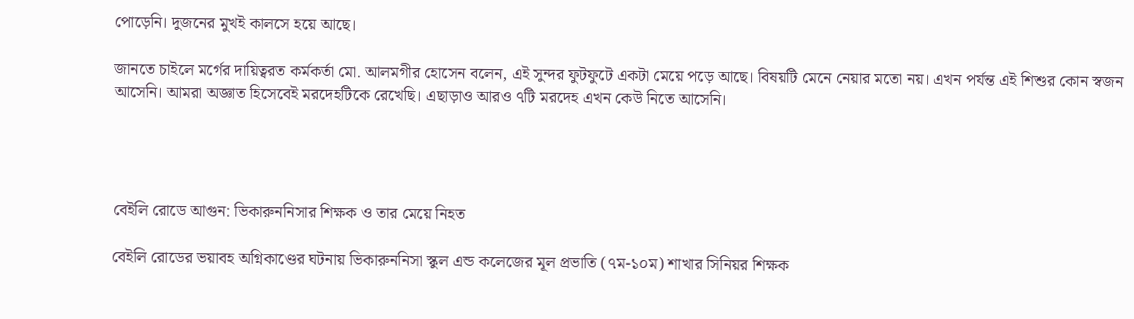পোড়েনি। দুজনের মুখই কালসে হয়ে আছে।

জানতে চাইলে মর্গের দায়িত্বরত কর্মকর্তা মো. আলমগীর হোসেন বলেন, এই সুন্দর ফুটফুটে একটা মেয়ে পড়ে আছে। বিষয়টি মেনে নেয়ার মতো নয়। এখন পর্যন্ত এই শিশুর কোন স্বজন আসেনি। আমরা অজ্ঞাত হিসেবেই মরদেহটিকে রেখেছি। এছাড়াও আরও ৭টি মরদেহ এখন কেউ নিতে আসেনি।




বেইলি রোডে আগুন: ভিকারুননিসার শিক্ষক ও তার মেয়ে নিহত

বেইলি রোডের ভয়াবহ অগ্নিকাণ্ডের ঘটনায় ভিকারুননিসা স্কুল এন্ড কলেজের মূল প্রভাতি (৭ম-১০ম) শাখার সিনিয়র শিক্ষক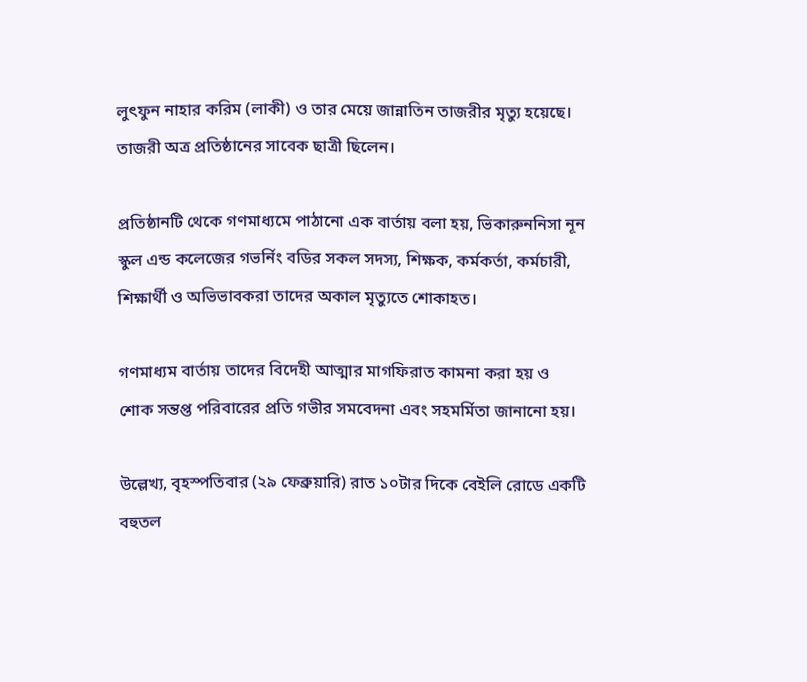লুৎফুন নাহার করিম (লাকী) ও তার মেয়ে জান্নাতিন তাজরীর মৃত্যু হয়েছে। তাজরী অত্র প্রতিষ্ঠানের সাবেক ছাত্রী ছিলেন।

প্রতিষ্ঠানটি থেকে গণমাধ্যমে পাঠানো এক বার্তায় বলা হয়, ভিকারুননিসা নূন স্কুল এন্ড কলেজের গভর্নিং বডির সকল সদস্য, শিক্ষক, কর্মকর্তা, কর্মচারী, শিক্ষার্থী ও অভিভাবকরা তাদের অকাল মৃত্যুতে শোকাহত।

গণমাধ্যম বার্তায় তাদের বিদেহী আত্মার মাগফিরাত কামনা করা হয় ও শোক সন্তপ্ত পরিবারের প্রতি গভীর সমবেদনা এবং সহমর্মিতা জানানো হয়।

উল্লেখ্য, বৃহস্পতিবার (২৯ ফেব্রুয়ারি) রাত ১০টার দিকে বেইলি রোডে একটি বহুতল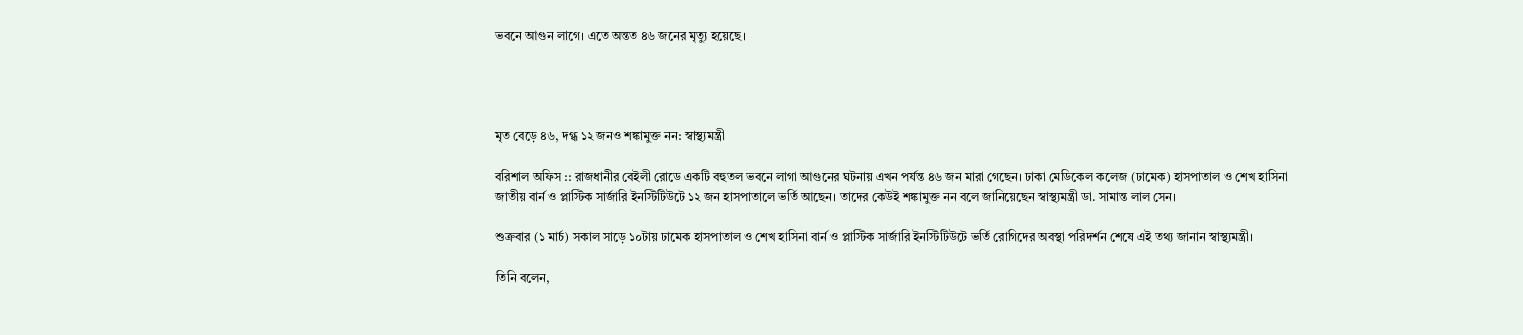ভবনে আগুন লাগে। এতে অন্তত ৪৬ জনের মৃত্যু হয়েছে।




মৃত বেড়ে ৪৬, দগ্ধ ১২ জনও শঙ্কামুক্ত নন: স্বাস্থ্যমন্ত্রী

বরিশাল অফিস :: রাজধানীর বেইলী রোডে একটি বহুতল ভবনে লাগা আগুনের ঘটনায় এখন পর্যন্ত ৪৬ জন মারা গেছেন। ঢাকা মেডিকেল কলেজ (ঢামেক) হাসপাতাল ও শেখ হাসিনা জাতীয় বার্ন ও প্লাস্টিক সার্জারি ইনস্টিটিউটে ১২ জন হাসপাতালে ভর্তি আছেন। তাদের কেউই শঙ্কামুক্ত নন বলে জানিয়েছেন স্বাস্থ্যমন্ত্রী ডা. সামান্ত লাল সেন।

শুক্রবার (১ মার্চ) সকাল সাড়ে ১০টায় ঢামেক হাসপাতাল ও শেখ হাসিনা বার্ন ও প্লাস্টিক সার্জারি ইনস্টিটিউটে ভর্তি রোগিদের অবস্থা পরিদর্শন শেষে এই তথ্য জানান স্বাস্থ্যমন্ত্রী।

তিনি বলেন,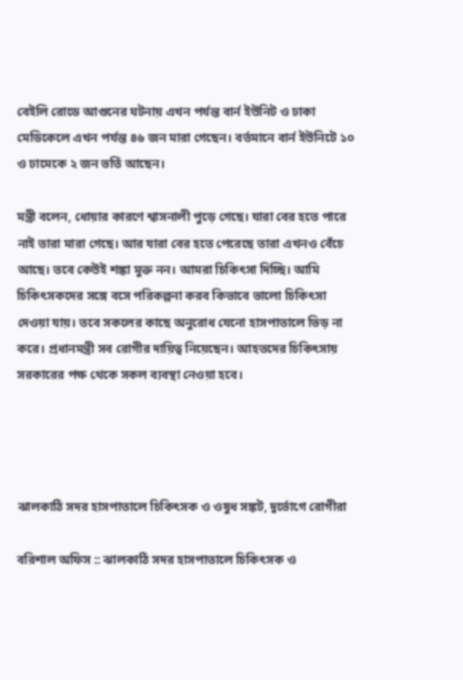বেইলি রোডে আগুনের ঘটনায় এখন পর্যন্ত বার্ন ইউনিট ও ঢাকা মেডিকেলে এখন পর্যন্ত ৪৬ জন মারা গেছেন। বর্তমানে বার্ন ইউনিটে ১০ ও ঢামেকে ২ জন ভর্তি আছেন।

মন্ত্রী বলেন, ধোয়ার কারণে শ্বাসনালী পুড়ে গেছে। যারা বের হতে পারে নাই তারা মারা গেছে। আর যারা বের হতে পেরেছে তারা এখনও বেঁচে আছে। তবে কেউই শঙ্কা মুক্ত নন। আমরা চিকিৎসা দিচ্ছি। আমি চিকিৎসকদের সঙ্গে বসে পরিকল্পনা করব কিভাবে ভালো চিকিৎসা দেওয়া যায়। তবে সকলের কাছে অনুরোধ যেনো হাসপাতালে ভিড় না করে। প্রধানমন্ত্রী সব রোগীর দায়িত্ব নিয়েছেন। আহতদের চিকিৎসায় সরকারের পক্ষ থেকে সকল ব্যবস্থা নেওয়া হবে।




ঝালকাঠি সদর হাসপাতালে চিকিৎসক ও ওষুধ সঙ্কট, দুর্ভোগে রোগীরা

বরিশাল অফিস :: ঝালকাঠি সদর হাসপাতালে চিকিৎসক ও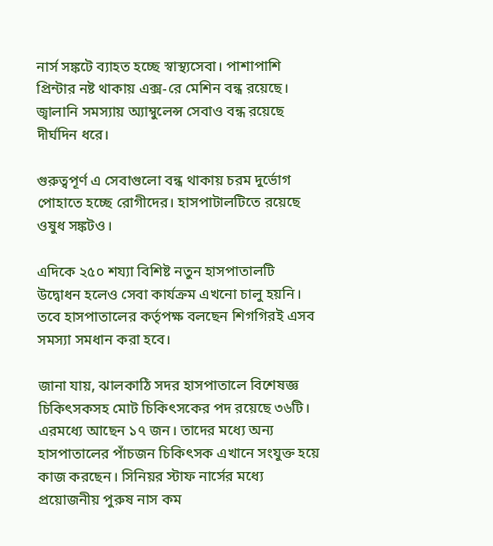নার্স সঙ্কটে ব্যাহত হচ্ছে স্বাস্থ্যসেবা। পাশাপাশি প্রিন্টার নষ্ট থাকায় এক্স-রে মেশিন বন্ধ রয়েছে। জ্বালানি সমস্যায় অ্যাম্বুলেন্স সেবাও বন্ধ রয়েছে দীর্ঘদিন ধরে।

গুরুত্বপূর্ণ এ সেবাগুলো বন্ধ থাকায় চরম দুর্ভোগ পোহাতে হচ্ছে রোগীদের। হাসপাটালটিতে রয়েছে ওষুধ সঙ্কটও।

এদিকে ২৫০ শয্যা বিশিষ্ট নতুন হাসপাতালটি উদ্বোধন হলেও সেবা কার্যক্রম এখনো চালু হয়নি। তবে হাসপাতালের কর্তৃপক্ষ বলছেন শিগগিরই এসব সমস্যা সমধান করা হবে।

জানা যায়, ঝালকাঠি সদর হাসপাতালে বিশেষজ্ঞ চিকিৎসকসহ মোট চিকিৎসকের পদ রয়েছে ৩৬টি। এরমধ্যে আছেন ১৭ জন। তাদের মধ্যে অন্য হাসপাতালের পাঁচজন চিকিৎসক এখানে সংযুক্ত হয়ে কাজ করছেন। সিনিয়র স্টাফ নার্সের মধ্যে প্রয়োজনীয় পুরুষ নাস কম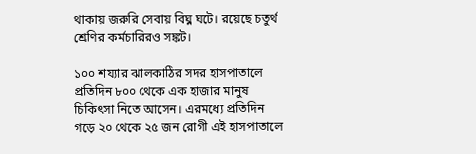থাকায় জরুরি সেবায় বিঘ্ন ঘটে। রয়েছে চতুর্থ শ্রেণির কর্মচারিরও সঙ্কট।

১০০ শয্যার ঝালকাঠির সদর হাসপাতালে প্রতিদিন ৮০০ থেকে এক হাজার মানুষ চিকিৎসা নিতে আসেন। এরমধ্যে প্রতিদিন গড়ে ২০ থেকে ২৫ জন রোগী এই হাসপাতালে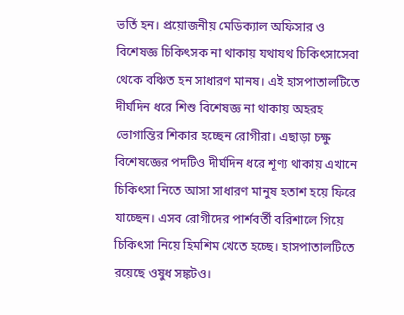ভর্তি হন। প্রয়োজনীয় মেডিক্যাল অফিসার ও বিশেষজ্ঞ চিকিৎসক না থাকায় যথাযথ চিকিৎসাসেবা থেকে বঞ্চিত হন সাধারণ মানষ। এই হাসপাতালটিতে দীর্ঘদিন ধরে শিশু বিশেষজ্ঞ না থাকায় অহরহ ভোগান্তির শিকার হচ্ছেন রোগীরা। এছাড়া চক্ষু বিশেষজ্ঞের পদটিও দীর্ঘদিন ধরে শূণ্য থাকায় এখানে চিকিৎসা নিতে আসা সাধারণ মানুষ হতাশ হয়ে ফিরে যাচ্ছেন। এসব রোগীদের পার্শবর্তী বরিশালে গিয়ে চিকিৎসা নিয়ে হিমশিম খেতে হচ্ছে। হাসপাতালটিতে রয়েছে ওষুধ সঙ্কটও।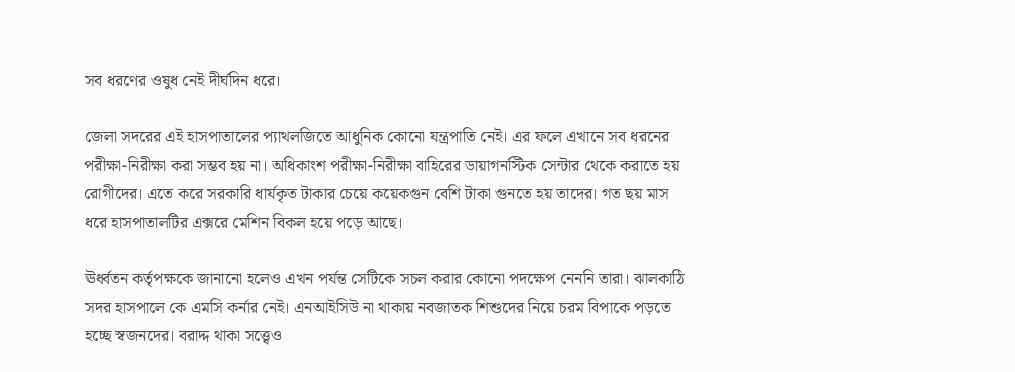সব ধরণের ওষুধ নেই দীর্ঘদিন ধরে।

জেলা সদরের এই হাসপাতালের প্যাথলজিতে আধুনিক কোনো যন্ত্রপাতি নেই। এর ফলে এখানে সব ধরনের পরীক্ষা-নিরীক্ষা করা সম্ভব হয় না। অধিকাংশ পরীক্ষা-নিরীক্ষা বাহিরের ডায়াগনস্টিক সেন্টার থেকে করাতে হয় রোগীদের। এতে করে সরকারি ধার্যকৃত টাকার চেয়ে কয়েকগুন বেশি টাকা গুনতে হয় তাদের। গত ছয় মাস ধরে হাসপাতালটির এক্সরে মেশিন বিকল হয়ে পড়ে আছে।

ঊর্ধ্বতন কর্তৃপক্ষকে জানানো হলেও এখন পর্যন্ত সেটিকে সচল করার কোনো পদক্ষেপ নেননি তারা। ঝালকাঠি সদর হাসপালে কে এমসি কর্নার নেই। এনআইসিউ না থাকায় নবজাতক শিশুদের নিয়ে চরম বিপাকে পড়তে হচ্ছে স্বজনদের। বরাদ্দ থাকা সত্ত্বেও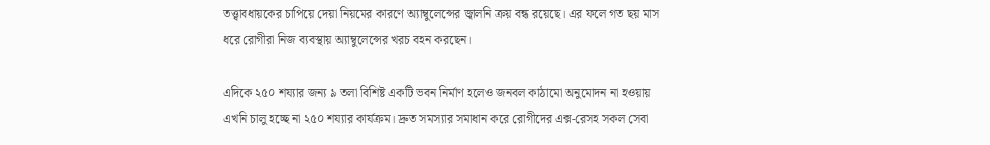তত্ত্বাবধায়কের চাপিয়ে দেয়া নিয়মের কারণে অ্যাম্বুলেন্সের জ্বালনি ক্রয় বন্ধ রয়েছে। এর ফলে গত ছয় মাস ধরে রোগীরা নিজ ব্যবস্থায় অ্যাম্বুলেন্সের খরচ বহন করছেন।

এদিকে ২৫০ শয্যার জন্য ৯ তলা বিশিষ্ট একটি ভবন নির্মাণ হলেও জনবল কাঠামো অনুমোদন না হওয়ায় এখনি চালু হচ্ছে না ২৫০ শয্যার কার্যক্রম। দ্রুত সমস্যার সমাধান করে রোগীদের এক্স-রেসহ সকল সেবা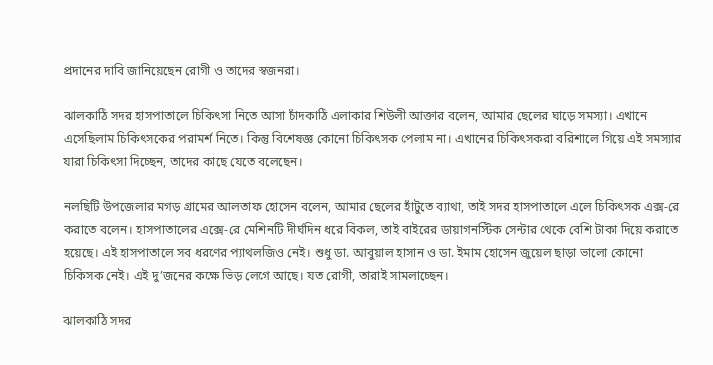প্রদানের দাবি জানিয়েছেন রোগী ও তাদের স্বজনরা।

ঝালকাঠি সদর হাসপাতালে চিকিৎসা নিতে আসা চাঁদকাঠি এলাকার শিউলী আক্তার বলেন, আমার ছেলের ঘাড়ে সমস্যা। এখানে এসেছিলাম চিকিৎসকের পরামর্শ নিতে। কিন্তু বিশেষজ্ঞ কোনো চিকিৎসক পেলাম না। এখানের চিকিৎসকরা বরিশালে গিয়ে এই সমস্যার যারা চিকিৎসা দিচ্ছেন, তাদের কাছে যেতে বলেছেন।

নলছিটি উপজেলার মগড় গ্রামের আলতাফ হোসেন বলেন, আমার ছেলের হাঁটুতে ব্যাথা, তাই সদর হাসপাতালে এলে চিকিৎসক এক্স-রে করাতে বলেন। হাসপাতালের এক্সে-রে মেশিনটি দীর্ঘদিন ধরে বিকল, তাই বাইরের ডায়াগনস্টিক সেন্টার থেকে বেশি টাকা দিয়ে করাতে হয়েছে। এই হাসপাতালে সব ধরণের প্যাথলজিও নেই। শুধু ডা. আবুয়াল হাসান ও ডা. ইমাম হোসেন জুয়েল ছাড়া ভালো কোনো চিকিসক নেই। এই দু’জনের কক্ষে ভিড় লেগে আছে। যত রোগী, তারাই সামলাচ্ছেন।

ঝালকাঠি সদর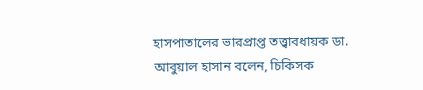হাসপাতালের ভারপ্রাপ্ত তত্ত্বাবধায়ক ডা. আবুয়াল হাসান বলেন, চিকিসক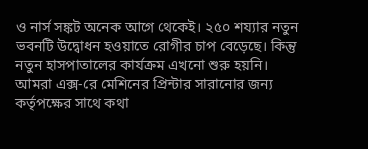ও নার্স সঙ্কট অনেক আগে থেকেই। ২৫০ শয্যার নতুন ভবনটি উদ্বোধন হওয়াতে রোগীর চাপ বেড়েছে। কিন্তু নতুন হাসপাতালের কার্যক্রম এখনো শুরু হয়নি। আমরা এক্স-রে মেশিনের প্রিন্টার সারানোর জন্য কর্তৃপক্ষের সাথে কথা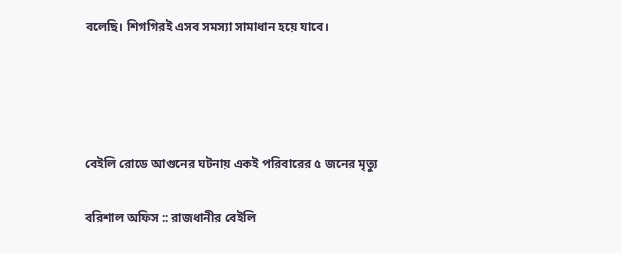বলেছি। শিগগিরই এসব সমস্যা সামাধান হয়ে যাবে।




বেইলি রোডে আগুনের ঘটনায় একই পরিবারের ৫ জনের মৃত্যু

বরিশাল অফিস :: রাজধানীর বেইলি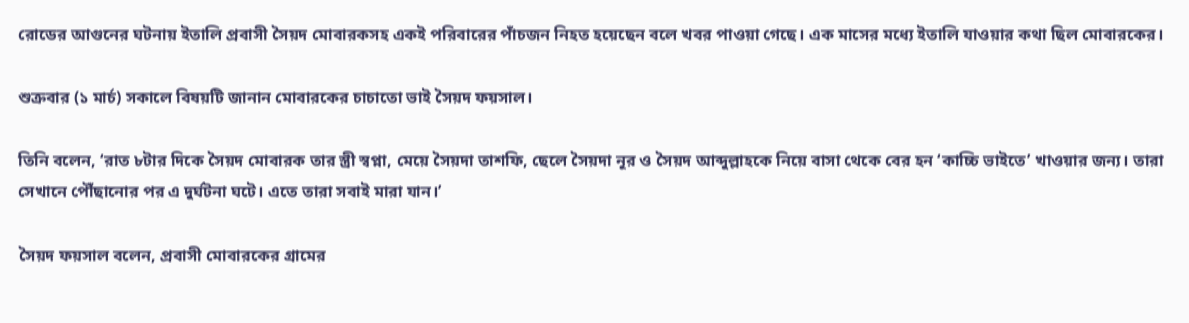রোডের আগুনের ঘটনায় ইতালি প্রবাসী সৈয়দ মোবারকসহ একই পরিবারের পাঁচজন নিহত হয়েছেন বলে খবর পাওয়া গেছে। এক মাসের মধ্যে ইতালি যাওয়ার কথা ছিল মোবারকের।

শুক্রবার (১ মার্চ) সকালে বিষয়টি জানান মোবারকের চাচাতো ভাই সৈয়দ ফয়সাল।

তিনি বলেন, ‘রাত ৮টার দিকে সৈয়দ মোবারক তার স্ত্রী স্বপ্না, মেয়ে সৈয়দা তাশফি, ছেলে সৈয়দা নূর ও সৈয়দ আব্দুল্লাহকে নিয়ে বাসা থেকে বের হন ‘কাচ্চি ভাইতে’ খাওয়ার জন্য। তারা সেখানে পৌঁছানোর পর এ দুর্ঘটনা ঘটে। এতে তারা সবাই মারা যান।’

সৈয়দ ফয়সাল বলেন, প্রবাসী মোবারকের গ্রামের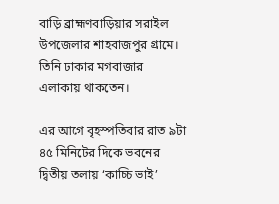বাড়ি ব্রাহ্মণবাড়িয়ার সরাইল উপজেলার শাহবাজপুর গ্রামে। তিনি ঢাকার মগবাজার এলাকায় থাকতেন।

এর আগে বৃহস্পতিবার রাত ৯টা ৪৫ মিনিটের দিকে ভবনের দ্বিতীয় তলায় ‘কাচ্চি ভাই’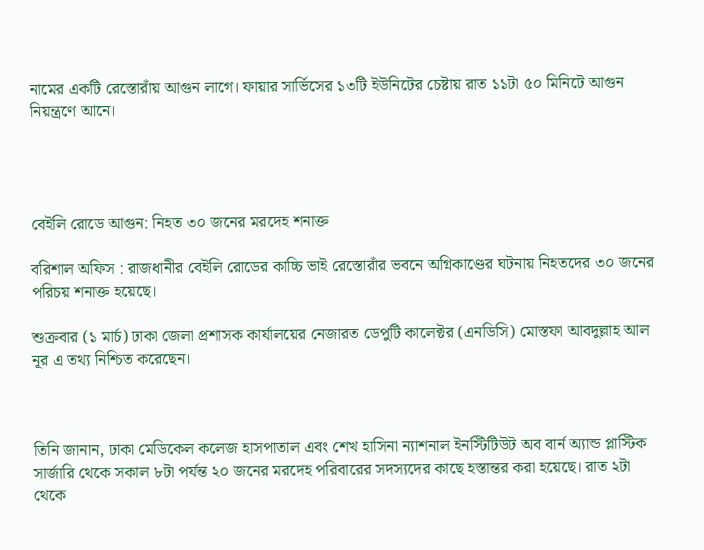নামের একটি রেস্তোরাঁয় আগুন লাগে। ফায়ার সার্ভিসের ১৩টি ইউনিটের চেষ্টায় রাত ১১টা ৫০ মিনিটে আগুন নিয়ন্ত্রণে আনে।




বেইলি রোডে আগুন: নিহত ৩০ জনের মরদেহ শনাক্ত

বরিশাল অফিস : রাজধানীর বেইলি রোডের কাচ্চি ভাই রেস্তোরাঁর ভবনে অগ্নিকাণ্ডের ঘটনায় নিহতদের ৩০ জনের পরিচয় শনাক্ত হয়েছে।

শুক্রবার (১ মার্চ) ঢাকা জেলা প্রশাসক কার্যালয়ের নেজারত ডেপুটি কালেক্টর (এনডিসি) মোস্তফা আবদুল্লাহ আল নূর এ তথ্য নিশ্চিত করেছেন।



তিনি জানান, ঢাকা মেডিকেল কলেজ হাসপাতাল এবং শেখ হাসিনা ন্যাশনাল ইনস্টিটিউট অব বার্ন অ্যান্ড প্লাস্টিক সার্জারি থেকে সকাল ৮টা পর্যন্ত ২০ জনের মরদেহ পরিবারের সদস্যদের কাছে হস্তান্তর করা হয়েছে। রাত ২টা থেকে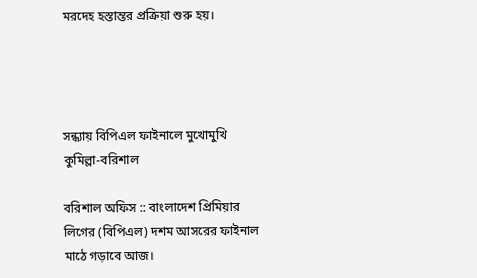মরদেহ হস্তান্তর প্রক্রিয়া শুরু হয়।




সন্ধ্যায় বিপিএল ফাইনালে মুখোমুখি কুমিল্লা-বরিশাল

বরিশাল অফিস :: বাংলাদেশ প্রিমিয়ার লিগের (বিপিএল) দশম আসরের ফাইনাল মাঠে গড়াবে আজ।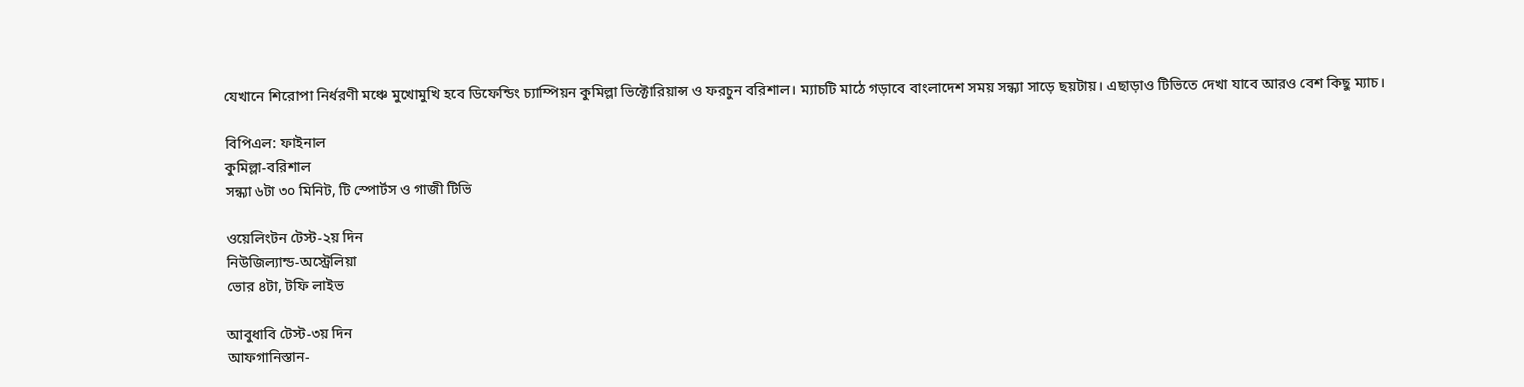যেখানে শিরোপা নির্ধরণী মঞ্চে মুখোমুখি হবে ডিফেন্ডিং চ্যাম্পিয়ন কুমিল্লা ভিক্টোরিয়ান্স ও ফরচুন বরিশাল। ম্যাচটি মাঠে গড়াবে বাংলাদেশ সময় সন্ধ্যা সাড়ে ছয়টায়। এছাড়াও টিভিতে দেখা যাবে আরও বেশ কিছু ম্যাচ।

বিপিএল: ফাইনাল
কুমিল্লা-বরিশাল
সন্ধ্যা ৬টা ৩০ মিনিট, টি স্পোর্টস ও গাজী টিভি

ওয়েলিংটন টেস্ট-২য় দিন
নিউজিল্যান্ড-অস্ট্রেলিয়া
ভোর ৪টা, টফি লাইভ

আবুধাবি টেস্ট-৩য় দিন
আফগানিস্তান-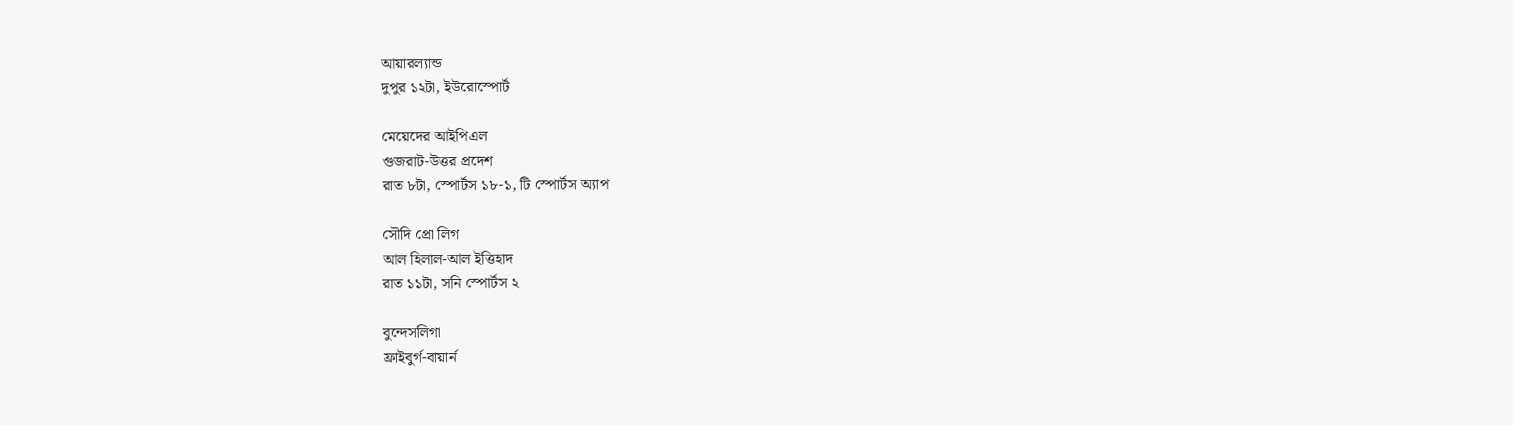আয়ারল্যান্ড
দুপুর ১২টা, ইউরোস্পোর্ট

মেয়েদের আইপিএল
গুজরাট-উত্তর প্রদেশ
রাত ৮টা, স্পোর্টস ১৮-১, টি স্পোর্টস অ্যাপ

সৌদি প্রো লিগ
আল হিলাল-আল ইত্তিহাদ
রাত ১১টা, সনি স্পোর্টস ২

বুন্দেসলিগা
ফ্রাইবুর্গ-বায়ার্ন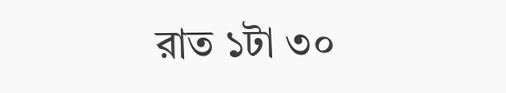রাত ১টা ৩০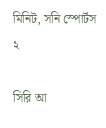মিনিট, সনি স্পোর্টস ২

সিরি আ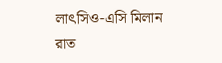লাৎসিও-এসি মিলান
রাত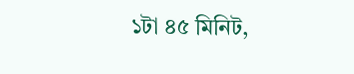১টা ৪৫ মিনিট,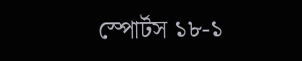স্পোর্টস ১৮-১